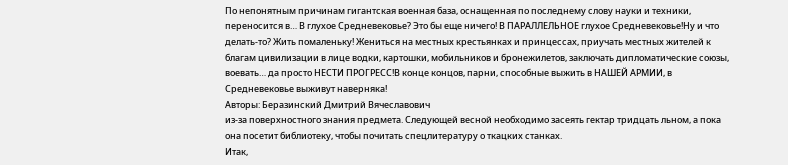По непонятным причинам гигантская военная база, оснащенная по последнему слову науки и техники, переносится в… В глухое Средневековье? Это бы еще ничего! В ПАРАЛЛЕЛЬНОЕ глухое Средневековье!Ну и что делать-то? Жить помаленьку! Жениться на местных крестьянках и принцессах, приучать местных жителей к благам цивилизации в лице водки, картошки, мобильников и бронежилетов, заключать дипломатические союзы, воевать… да просто НЕСТИ ПРОГРЕСС!В конце концов, парни, способные выжить в НАШЕЙ АРМИИ, в Средневековье выживут наверняка!
Авторы: Беразинский Дмитрий Вячеславович
из-за поверхностного знания предмета. Следующей весной необходимо засеять гектар тридцать льном, а пока она посетит библиотеку, чтобы почитать спецлитературу о ткацких станках.
Итак,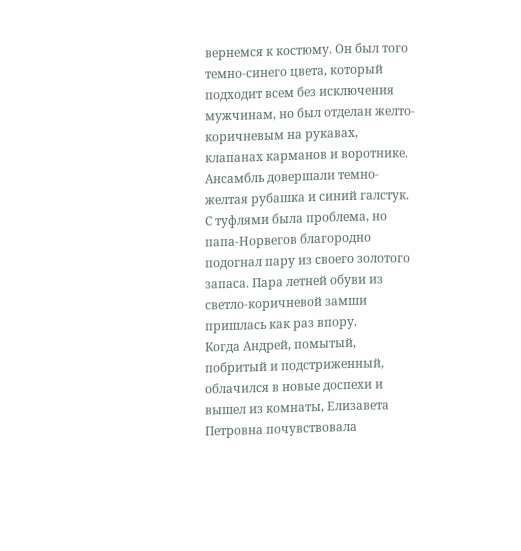вернемся к костюму. Он был того темно-синего цвета, который подходит всем без исключения мужчинам, но был отделан желто-коричневым на рукавах, клапанах карманов и воротнике. Ансамбль довершали темно-желтая рубашка и синий галстук. С туфлями была проблема, но папа-Норвегов благородно подогнал пару из своего золотого запаса. Пара летней обуви из светло-коричневой замши пришлась как раз впору.
Когда Андрей, помытый, побритый и подстриженный, облачился в новые доспехи и вышел из комнаты, Елизавета Петровна почувствовала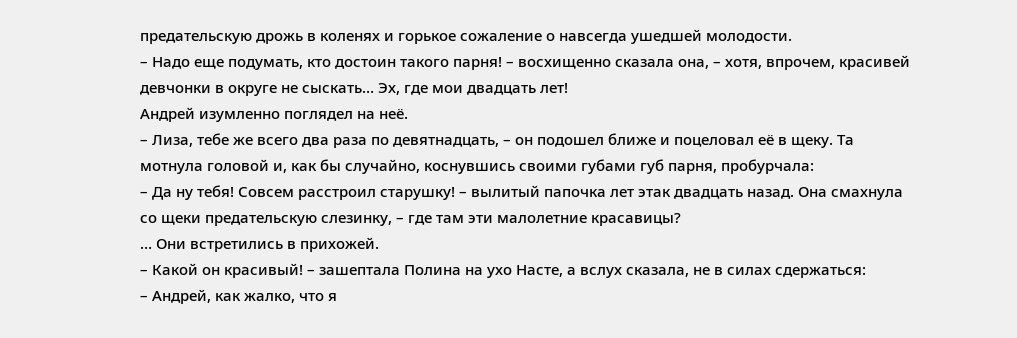предательскую дрожь в коленях и горькое сожаление о навсегда ушедшей молодости.
– Надо еще подумать, кто достоин такого парня! – восхищенно сказала она, – хотя, впрочем, красивей девчонки в округе не сыскать… Эх, где мои двадцать лет!
Андрей изумленно поглядел на неё.
– Лиза, тебе же всего два раза по девятнадцать, – он подошел ближе и поцеловал её в щеку. Та мотнула головой и, как бы случайно, коснувшись своими губами губ парня, пробурчала:
– Да ну тебя! Совсем расстроил старушку! – вылитый папочка лет этак двадцать назад. Она смахнула со щеки предательскую слезинку, – где там эти малолетние красавицы?
… Они встретились в прихожей.
– Какой он красивый! – зашептала Полина на ухо Насте, а вслух сказала, не в силах сдержаться:
– Андрей, как жалко, что я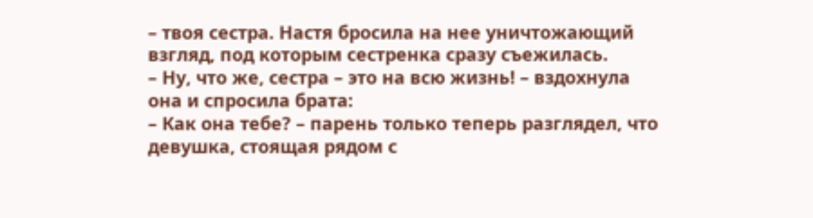– твоя сестра. Настя бросила на нее уничтожающий взгляд, под которым сестренка сразу съежилась.
– Ну, что же, сестра – это на всю жизнь! – вздохнула она и спросила брата:
– Как она тебе? – парень только теперь разглядел, что девушка, стоящая рядом с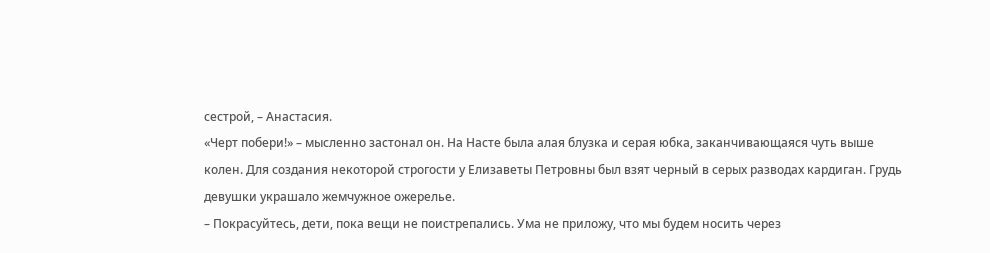сестрой, – Анастасия.
«Черт побери!» – мысленно застонал он. На Насте была алая блузка и серая юбка, заканчивающаяся чуть выше колен. Для создания некоторой строгости у Елизаветы Петровны был взят черный в серых разводах кардиган. Грудь девушки украшало жемчужное ожерелье.
– Покрасуйтесь, дети, пока вещи не поистрепались. Ума не приложу, что мы будем носить через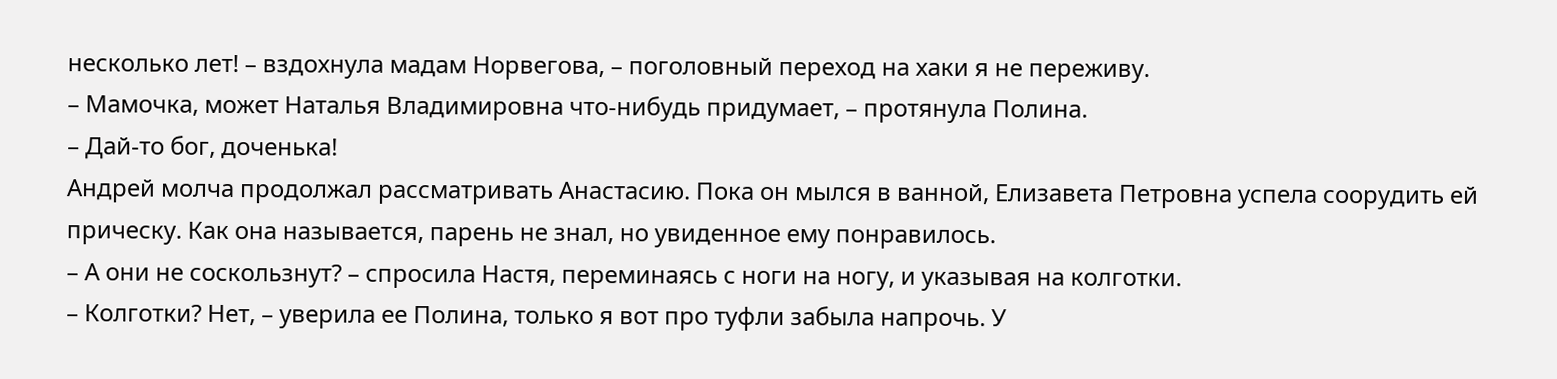несколько лет! – вздохнула мадам Норвегова, – поголовный переход на хаки я не переживу.
– Мамочка, может Наталья Владимировна что-нибудь придумает, – протянула Полина.
– Дай-то бог, доченька!
Андрей молча продолжал рассматривать Анастасию. Пока он мылся в ванной, Елизавета Петровна успела соорудить ей прическу. Как она называется, парень не знал, но увиденное ему понравилось.
– А они не соскользнут? – спросила Настя, переминаясь с ноги на ногу, и указывая на колготки.
– Колготки? Нет, – уверила ее Полина, только я вот про туфли забыла напрочь. У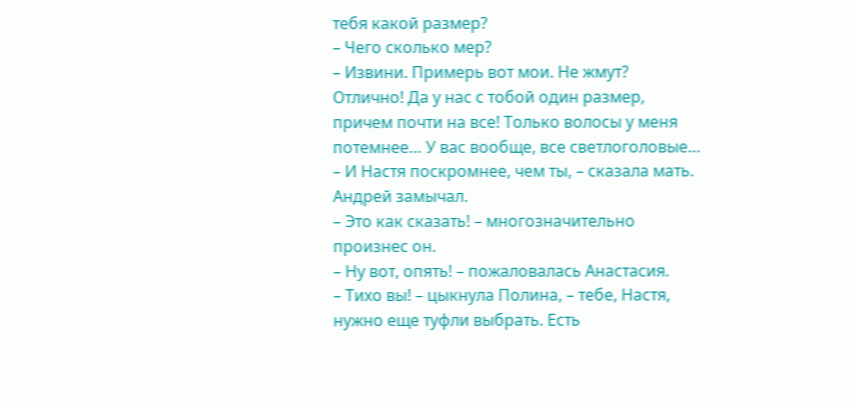тебя какой размер?
– Чего сколько мер?
– Извини. Примерь вот мои. Не жмут? Отлично! Да у нас с тобой один размер, причем почти на все! Только волосы у меня потемнее… У вас вообще, все светлоголовые…
– И Настя поскромнее, чем ты, – сказала мать. Андрей замычал.
– Это как сказать! – многозначительно произнес он.
– Ну вот, опять! – пожаловалась Анастасия.
– Тихо вы! – цыкнула Полина, – тебе, Настя, нужно еще туфли выбрать. Есть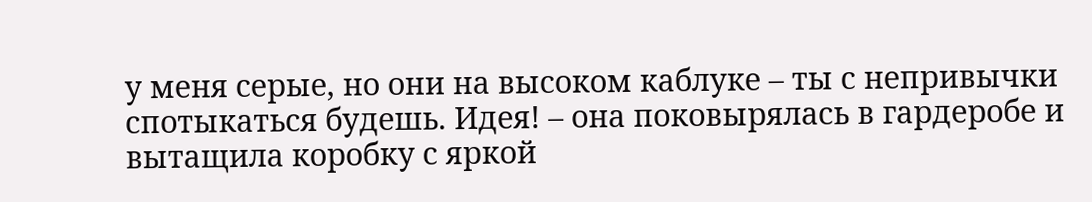у меня серые, но они на высоком каблуке – ты с непривычки спотыкаться будешь. Идея! – она поковырялась в гардеробе и вытащила коробку с яркой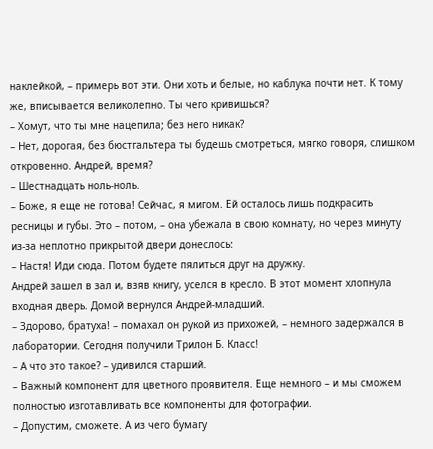наклейкой, – примерь вот эти. Они хоть и белые, но каблука почти нет. К тому же, вписывается великолепно. Ты чего кривишься?
– Хомут, что ты мне нацепила; без него никак?
– Нет, дорогая, без бюстгальтера ты будешь смотреться, мягко говоря, слишком откровенно. Андрей, время?
– Шестнадцать ноль-ноль.
– Боже, я еще не готова! Сейчас, я мигом. Ей осталось лишь подкрасить ресницы и губы. Это – потом, – она убежала в свою комнату, но через минуту из-за неплотно прикрытой двери донеслось:
– Настя! Иди сюда. Потом будете пялиться друг на дружку.
Андрей зашел в зал и, взяв книгу, уселся в кресло. В этот момент хлопнула входная дверь. Домой вернулся Андрей-младший.
– Здорово, братуха! – помахал он рукой из прихожей, – немного задержался в лаборатории. Сегодня получили Трилон Б. Класс!
– А что это такое? – удивился старший.
– Важный компонент для цветного проявителя. Еще немного – и мы сможем полностью изготавливать все компоненты для фотографии.
– Допустим, сможете. А из чего бумагу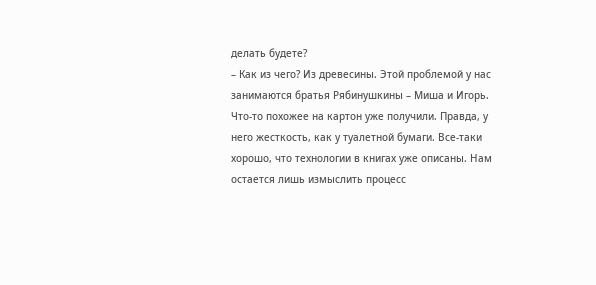делать будете?
– Как из чего? Из древесины. Этой проблемой у нас занимаются братья Рябинушкины – Миша и Игорь. Что-то похожее на картон уже получили. Правда, у него жесткость, как у туалетной бумаги. Все-таки хорошо, что технологии в книгах уже описаны. Нам остается лишь измыслить процесс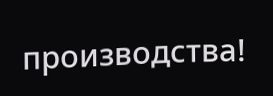производства!